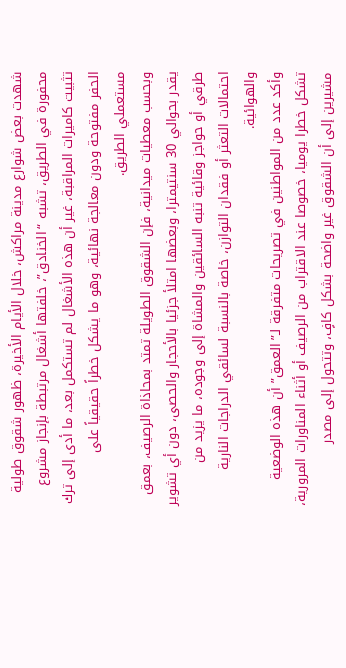شهدت بعض شوارع مدينة مراكش، خلال الأيام الأخيرة، ظهور شقوق طولية محفورة في الطريق، تشبه “الخنادق”، خلفتها أشغال مرتبطة بإنجاز مشروع تثبيت كاميرات المراقبة، غير أن هذه الأشغال لم تستكمل بعد، ما أدى إلى ترك الحفر مفتوحة ودون معالجة نهائية، وهو ما يشكل خطراً حقيقياً على مستعملي الطريق.
وبحسب معطيات ميدانية، فإن الشقوق الطويلة تمتد بمحاذاة الرصيف، بعمق يقدر بحوالي 30 سنتيمترا، وبعضها امتلأ جزئيا بالأحجار والحصى، دون أي تشوير طرقي أو حواجز وقائية تنبه السائقين والمشاة إلى وجوده، ما يزيد من احتمالات التعثر أو فقدان التوازن، خاصة بالنسبة لسائقي الدراجات النارية والهوائية.
وأكد عدد من المواطنين في تصريحات متفرقة لـ”العمق” أن هذه الوضعية تشكل خطرا يوميا، خصوصا عند الاقتراب من الرصيف أو أثناء المناورات المرورية، مشيرين إلى أن الشقوق غير واضحة بشكل كافٍ، وتتحول إلى مصدر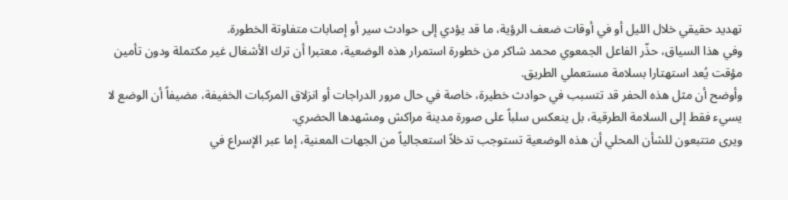تهديد حقيقي خلال الليل أو في أوقات ضعف الرؤية، ما قد يؤدي إلى حوادث سير أو إصابات متفاوتة الخطورة.
وفي هذا السياق، حذّر الفاعل الجمعوي محمد شاكر من خطورة استمرار هذه الوضعية، معتبرا أن ترك الأشغال غير مكتملة ودون تأمين مؤقت يُعد استهتارا بسلامة مستعملي الطريق.
وأوضح أن مثل هذه الحفر قد تتسبب في حوادث خطيرة، خاصة في حال مرور الدراجات أو انزلاق المركبات الخفيفة، مضيفاً أن الوضع لا يسيء فقط إلى السلامة الطرقية، بل ينعكس سلباً على صورة مدينة مراكش ومشهدها الحضري.
ويرى متتبعون للشأن المحلي أن هذه الوضعية تستوجب تدخلاً استعجالياً من الجهات المعنية، إما عبر الإسراع في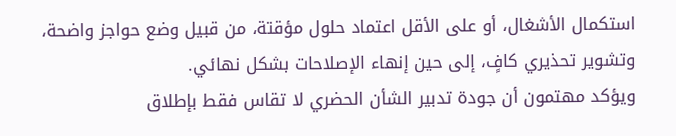استكمال الأشغال، أو على الأقل اعتماد حلول مؤقتة، من قبيل وضع حواجز واضحة، وتشوير تحذيري كافٍ، إلى حين إنهاء الإصلاحات بشكل نهائي.
ويؤكد مهتمون أن جودة تدبير الشأن الحضري لا تقاس فقط بإطلاق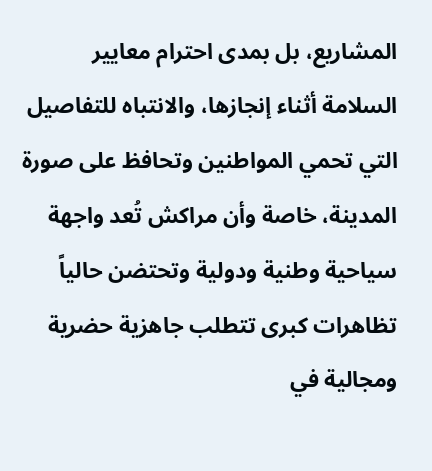المشاريع، بل بمدى احترام معايير السلامة أثناء إنجازها، والانتباه للتفاصيل التي تحمي المواطنين وتحافظ على صورة المدينة، خاصة وأن مراكش تُعد واجهة سياحية وطنية ودولية وتحتضن حالياً تظاهرات كبرى تتطلب جاهزية حضرية ومجالية في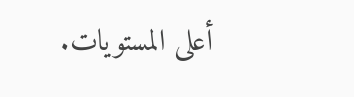أعلى المستويات.